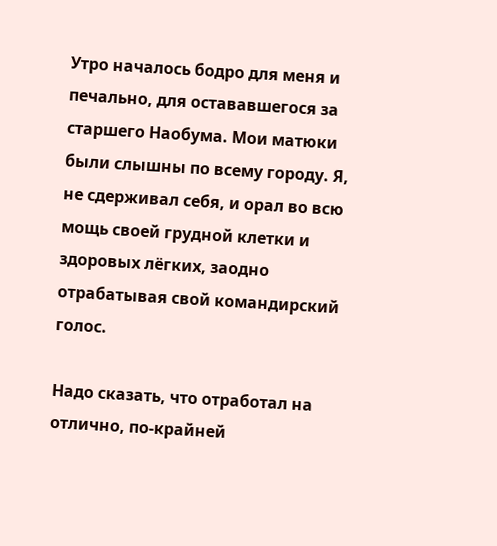Утро началось бодро для меня и печально, для остававшегося за старшего Наобума. Мои матюки были слышны по всему городу. Я, не сдерживал себя, и орал во всю мощь своей грудной клетки и здоровых лёгких, заодно отрабатывая свой командирский голос.

Надо сказать, что отработал на отлично, по-крайней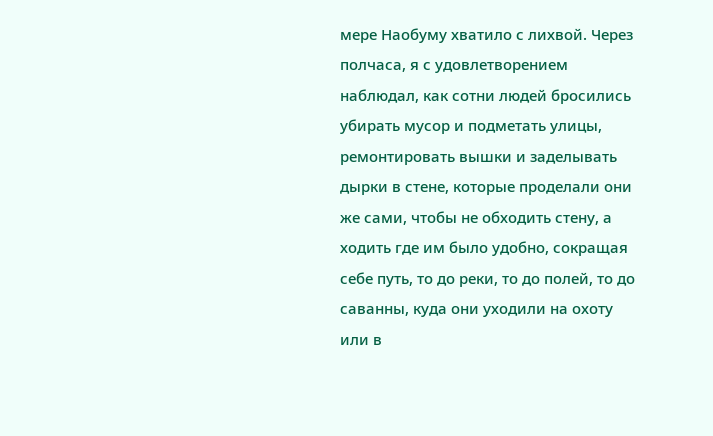мере Наобуму хватило с лихвой. Через полчаса, я с удовлетворением наблюдал, как сотни людей бросились убирать мусор и подметать улицы, ремонтировать вышки и заделывать дырки в стене, которые проделали они же сами, чтобы не обходить стену, а ходить где им было удобно, сокращая себе путь, то до реки, то до полей, то до саванны, куда они уходили на охоту или в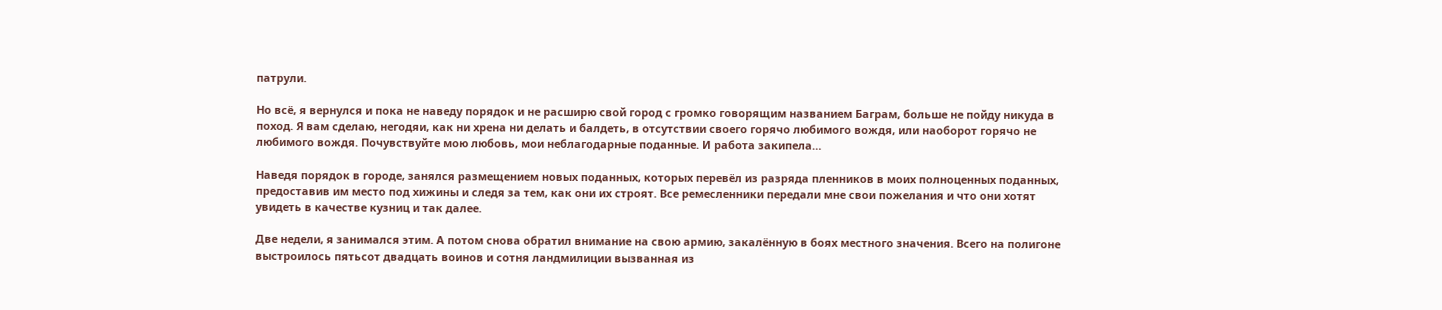патрули.

Но всё, я вернулся и пока не наведу порядок и не расширю свой город с громко говорящим названием Баграм, больше не пойду никуда в поход. Я вам сделаю, негодяи, как ни хрена ни делать и балдеть, в отсутствии своего горячо любимого вождя, или наоборот горячо не любимого вождя. Почувствуйте мою любовь, мои неблагодарные поданные. И работа закипела…

Наведя порядок в городе, занялся размещением новых поданных, которых перевёл из разряда пленников в моих полноценных поданных, предоставив им место под хижины и следя за тем, как они их строят. Все ремесленники передали мне свои пожелания и что они хотят увидеть в качестве кузниц и так далее.

Две недели, я занимался этим. А потом снова обратил внимание на свою армию, закалённую в боях местного значения. Всего на полигоне выстроилось пятьсот двадцать воинов и сотня ландмилиции вызванная из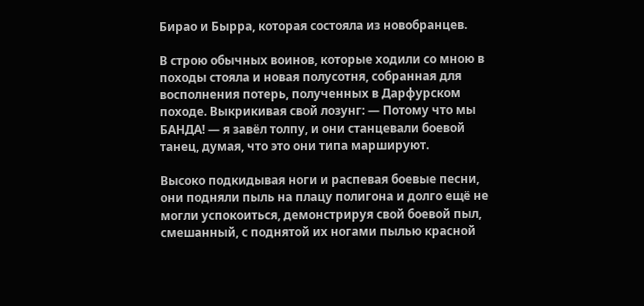Бирао и Бырра, которая состояла из новобранцев.

В строю обычных воинов, которые ходили со мною в походы стояла и новая полусотня, собранная для восполнения потерь, полученных в Дарфурском походе. Выкрикивая свой лозунг: — Потому что мы БАНДА! — я завёл толпу, и они станцевали боевой танец, думая, что это они типа маршируют.

Высоко подкидывая ноги и распевая боевые песни, они подняли пыль на плацу полигона и долго ещё не могли успокоиться, демонстрируя свой боевой пыл, смешанный, с поднятой их ногами пылью красной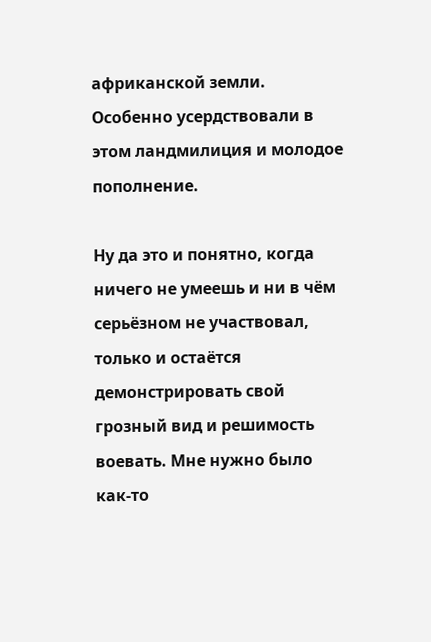африканской земли. Особенно усердствовали в этом ландмилиция и молодое пополнение.

Ну да это и понятно, когда ничего не умеешь и ни в чём серьёзном не участвовал, только и остаётся демонстрировать свой грозный вид и решимость воевать. Мне нужно было как-то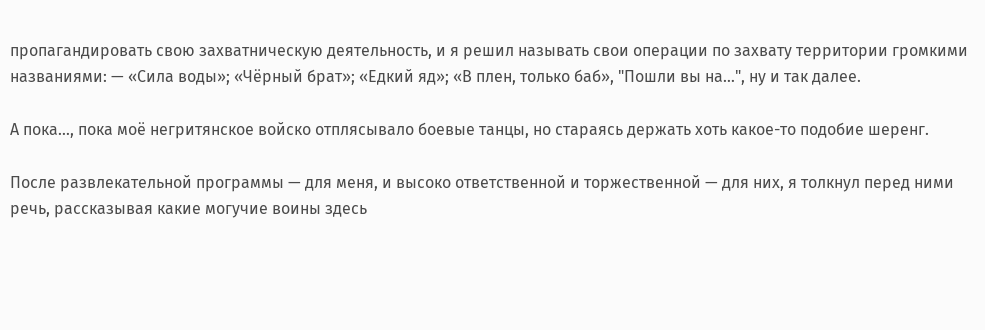пропагандировать свою захватническую деятельность, и я решил называть свои операции по захвату территории громкими названиями: — «Сила воды»; «Чёрный брат»; «Едкий яд»; «В плен, только баб», "Пошли вы на…", ну и так далее.

А пока…, пока моё негритянское войско отплясывало боевые танцы, но стараясь держать хоть какое-то подобие шеренг.

После развлекательной программы — для меня, и высоко ответственной и торжественной — для них, я толкнул перед ними речь, рассказывая какие могучие воины здесь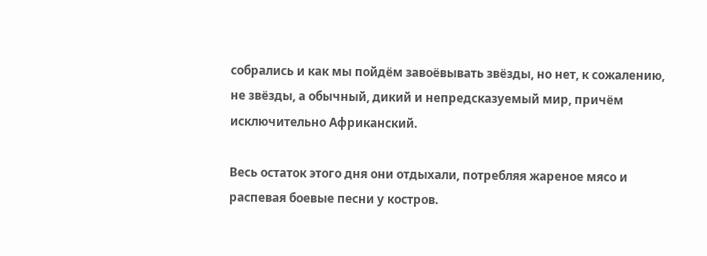собрались и как мы пойдём завоёвывать звёзды, но нет, к сожалению, не звёзды, а обычный, дикий и непредсказуемый мир, причём исключительно Африканский.

Весь остаток этого дня они отдыхали, потребляя жареное мясо и распевая боевые песни у костров.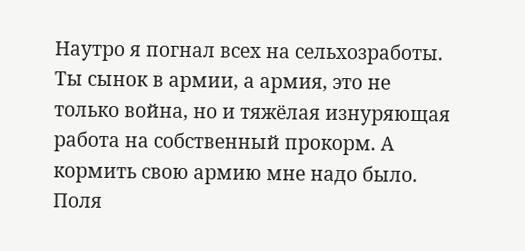Наутро я погнал всех на сельхозработы. Ты сынок в армии, а армия, это не только война, но и тяжёлая изнуряющая работа на собственный прокорм. А кормить свою армию мне надо было. Поля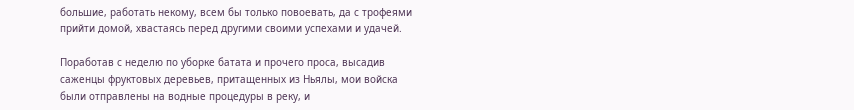большие, работать некому, всем бы только повоевать, да с трофеями прийти домой, хвастаясь перед другими своими успехами и удачей.

Поработав с неделю по уборке батата и прочего проса, высадив саженцы фруктовых деревьев, притащенных из Ньялы, мои войска были отправлены на водные процедуры в реку, и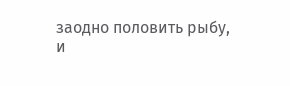заодно половить рыбу, и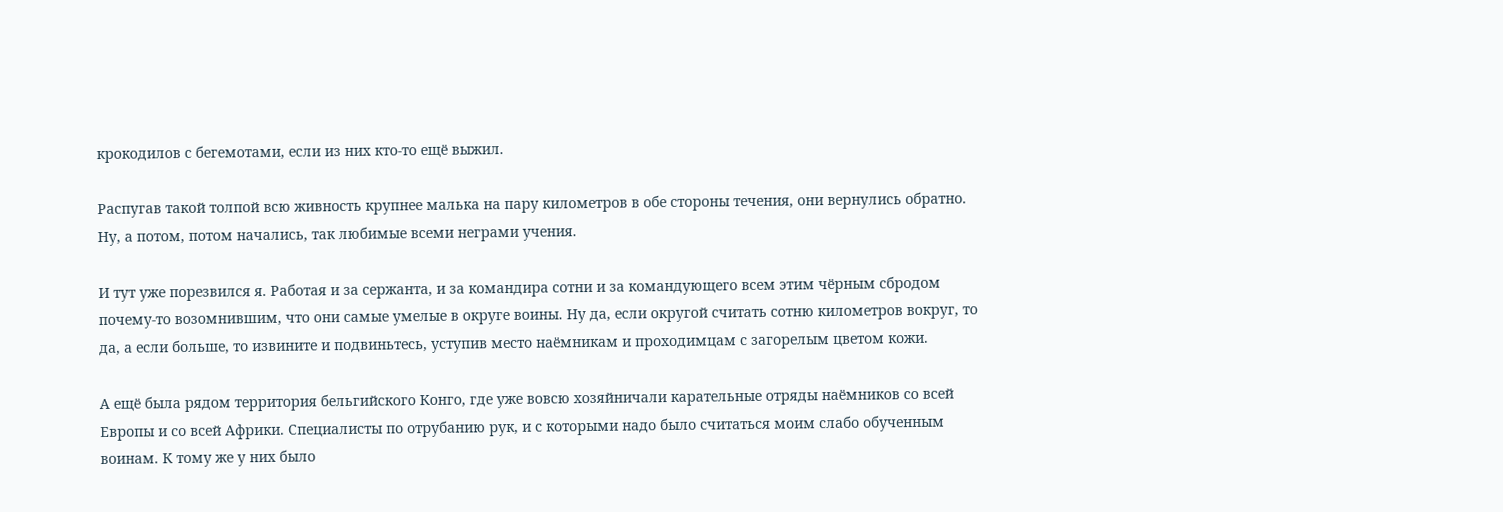крокодилов с бегемотами, если из них кто-то ещё выжил.

Распугав такой толпой всю живность крупнее малька на пару километров в обе стороны течения, они вернулись обратно. Ну, а потом, потом начались, так любимые всеми неграми учения.

И тут уже порезвился я. Работая и за сержанта, и за командира сотни и за командующего всем этим чёрным сбродом почему-то возомнившим, что они самые умелые в округе воины. Ну да, если округой считать сотню километров вокруг, то да, а если больше, то извините и подвиньтесь, уступив место наёмникам и проходимцам с загорелым цветом кожи.

А ещё была рядом территория бельгийского Конго, где уже вовсю хозяйничали карательные отряды наёмников со всей Европы и со всей Африки. Специалисты по отрубанию рук, и с которыми надо было считаться моим слабо обученным воинам. К тому же у них было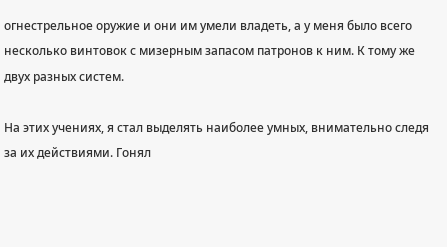огнестрельное оружие и они им умели владеть, а у меня было всего несколько винтовок с мизерным запасом патронов к ним. К тому же двух разных систем.

На этих учениях, я стал выделять наиболее умных, внимательно следя за их действиями. Гонял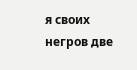я своих негров две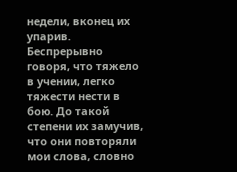недели, вконец их упарив. Беспрерывно говоря, что тяжело в учении, легко тяжести нести в бою. До такой степени их замучив, что они повторяли мои слова, словно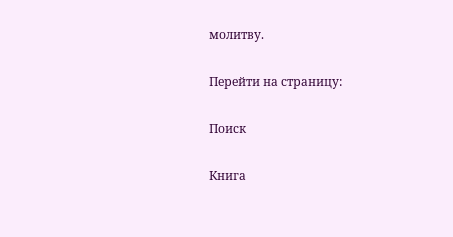молитву.

Перейти на страницу:

Поиск

Книга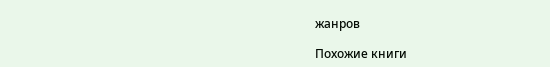жанров

Похожие книги